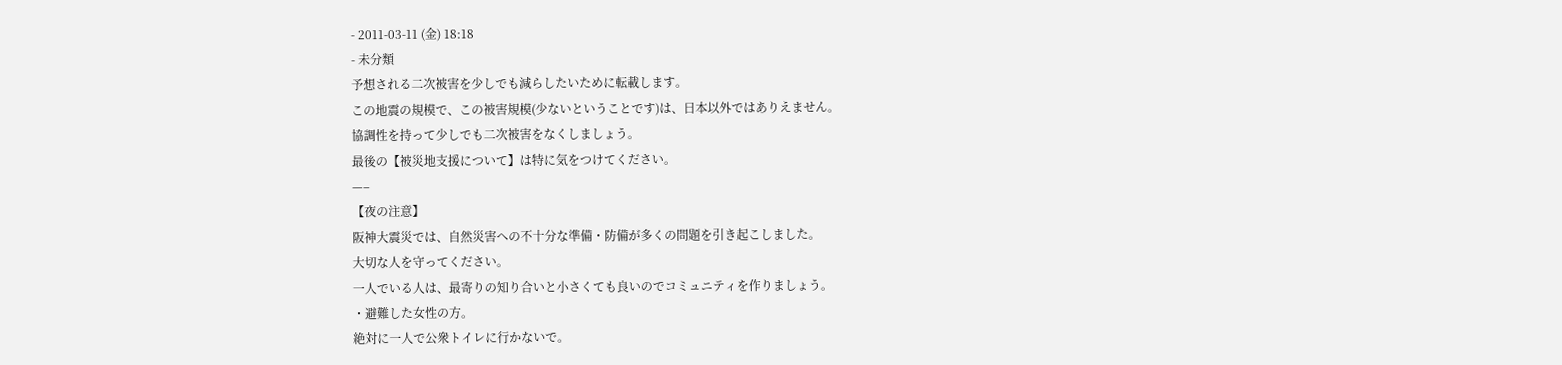- 2011-03-11 (金) 18:18
- 未分類
予想される二次被害を少しでも減らしたいために転載します。
この地震の規模で、この被害規模(少ないということです)は、日本以外ではありえません。
協調性を持って少しでも二次被害をなくしましょう。
最後の【被災地支援について】は特に気をつけてください。
—–
【夜の注意】
阪神大震災では、自然災害への不十分な準備・防備が多くの問題を引き起こしました。
大切な人を守ってください。
一人でいる人は、最寄りの知り合いと小さくても良いのでコミュニティを作りましょう。
・避難した女性の方。
絶対に一人で公衆トイレに行かないで。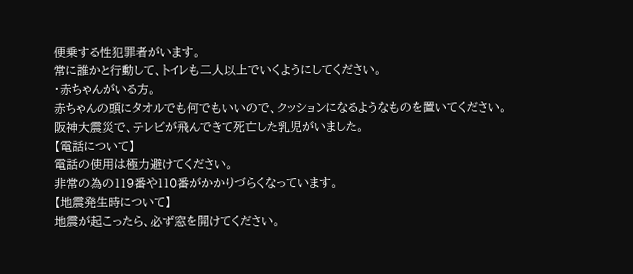便乗する性犯罪者がいます。
常に誰かと行動して、トイレも二人以上でいくようにしてください。
・赤ちゃんがいる方。
赤ちゃんの頭にタオルでも何でもいいので、クッションになるようなものを置いてください。
阪神大震災で、テレビが飛んできて死亡した乳児がいました。
【電話について】
電話の使用は極力避けてください。
非常の為の119番や110番がかかりづらくなっています。
【地震発生時について】
地震が起こったら、必ず窓を開けてください。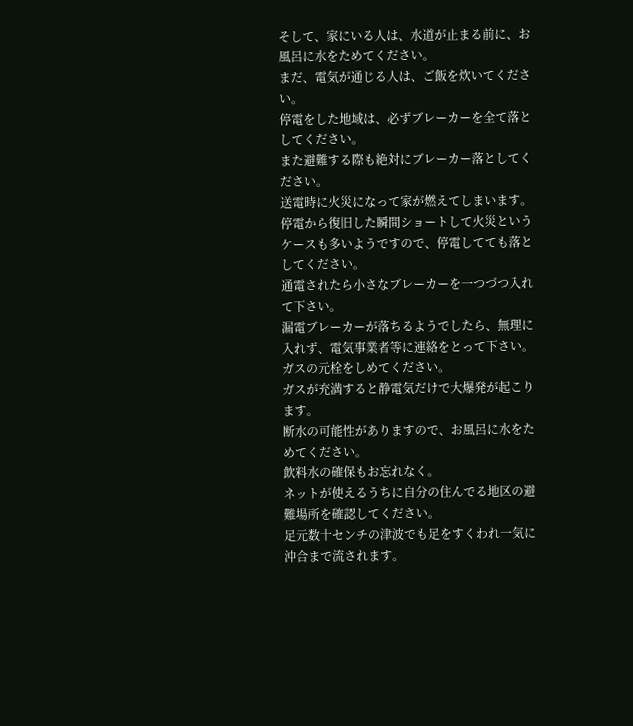そして、家にいる人は、水道が止まる前に、お風呂に水をためてください。
まだ、電気が通じる人は、ご飯を炊いてください。
停電をした地域は、必ずブレーカーを全て落としてください。
また避難する際も絶対にブレーカー落としてください。
送電時に火災になって家が燃えてしまいます。
停電から復旧した瞬間ショートして火災というケースも多いようですので、停電してても落としてください。
通電されたら小さなブレーカーを一つづつ入れて下さい。
漏電ブレーカーが落ちるようでしたら、無理に入れず、電気事業者等に連絡をとって下さい。
ガスの元栓をしめてください。
ガスが充満すると静電気だけで大爆発が起こります。
断水の可能性がありますので、お風呂に水をためてください。
飲料水の確保もお忘れなく。
ネットが使えるうちに自分の住んでる地区の避難場所を確認してください。
足元数十センチの津波でも足をすくわれ一気に沖合まで流されます。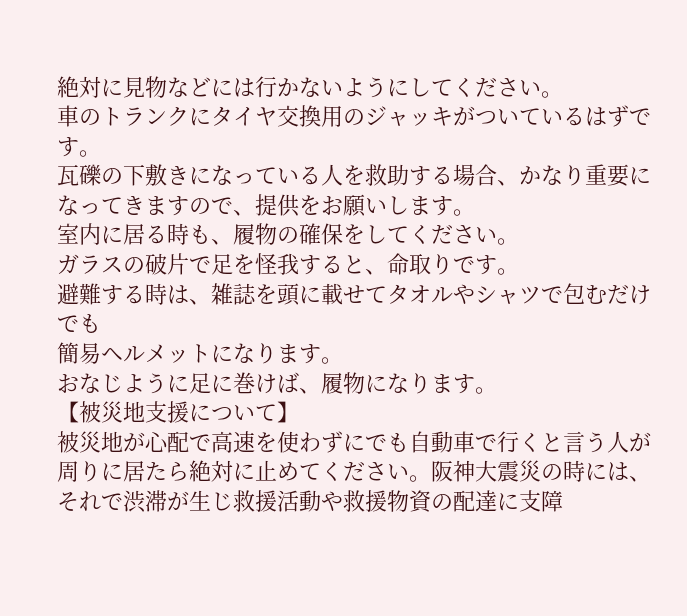絶対に見物などには行かないようにしてください。
車のトランクにタイヤ交換用のジャッキがついているはずです。
瓦礫の下敷きになっている人を救助する場合、かなり重要になってきますので、提供をお願いします。
室内に居る時も、履物の確保をしてください。
ガラスの破片で足を怪我すると、命取りです。
避難する時は、雑誌を頭に載せてタオルやシャツで包むだけでも
簡易ヘルメットになります。
おなじように足に巻けば、履物になります。
【被災地支援について】
被災地が心配で高速を使わずにでも自動車で行くと言う人が周りに居たら絶対に止めてください。阪神大震災の時には、それで渋滞が生じ救援活動や救援物資の配達に支障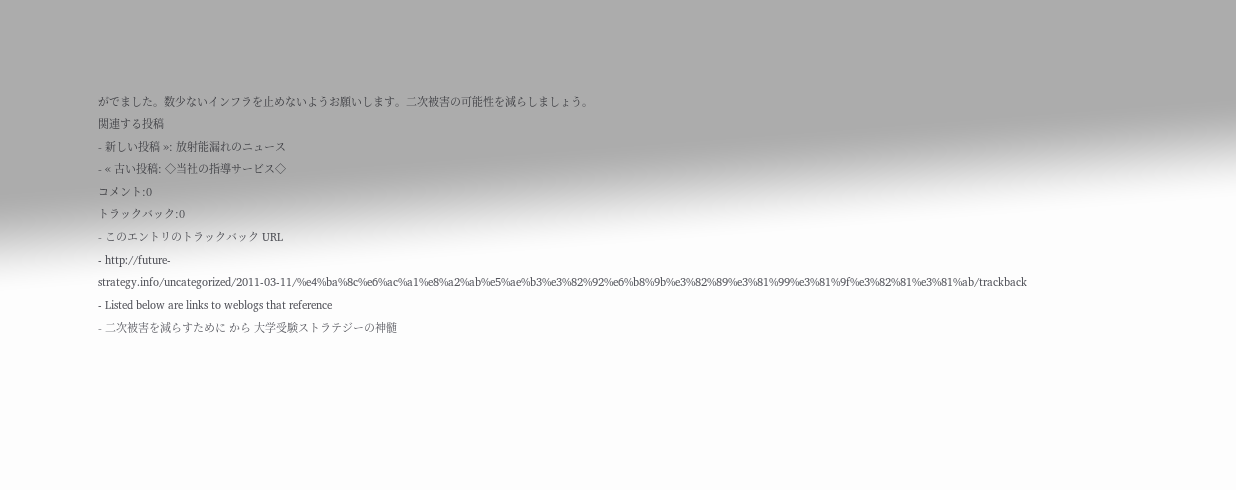がでました。数少ないインフラを止めないようお願いします。二次被害の可能性を減らしましょう。
関連する投稿
- 新しい投稿 »: 放射能漏れのニュース
- « 古い投稿: ◇当社の指導サービス◇
コメント:0
トラックバック:0
- このエントリのトラックバック URL
- http://future-strategy.info/uncategorized/2011-03-11/%e4%ba%8c%e6%ac%a1%e8%a2%ab%e5%ae%b3%e3%82%92%e6%b8%9b%e3%82%89%e3%81%99%e3%81%9f%e3%82%81%e3%81%ab/trackback
- Listed below are links to weblogs that reference
- 二次被害を減らすために から 大学受験ストラテジーの神髄